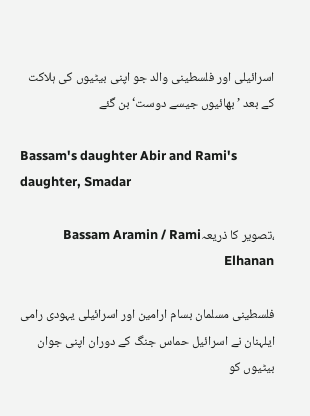اسرائیلی اور فلسطینی والد جو اپنی بیٹیوں کی ہلاکت کے بعد ’بھائیوں جیسے دوست‘ بن گئے

Bassam's daughter Abir and Rami's daughter, Smadar

،تصویر کا ذریعہBassam Aramin / Rami Elhanan

فلسطینی مسلمان بسام ارامین اور اسرائیلی یہودی رامی ایلہنان نے اسرائیل حماس جنگ کے دوران اپنی جوان بیٹیوں کو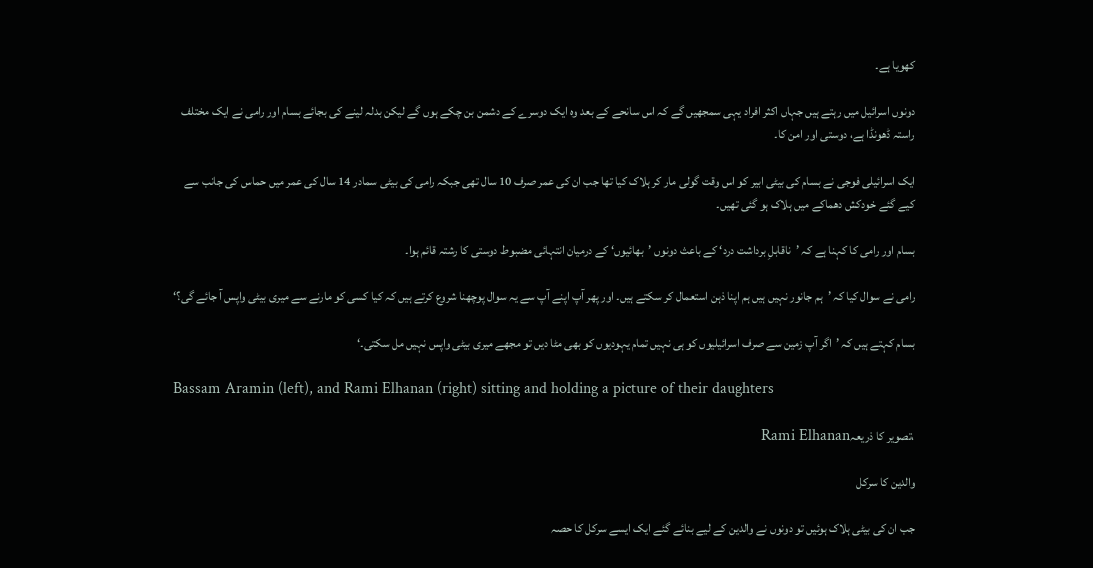کھویا ہے۔

دونوں اسرائیل میں رہتے ہیں جہاں اکثر افراد یہی سمجھیں گے کہ اس سانحے کے بعد وہ ایک دوسرے کے دشمن بن چکے ہوں گے لیکن بدلہ لینے کی بجائے بسام اور رامی نے ایک مختلف راستہ ڈھونڈا ہے، دوستی اور امن کا۔

ایک اسرائیلی فوجی نے بسام کی بیٹی ابیر کو اس وقت گولی مار کر ہلاک کیا تھا جب ان کی عمر صرف 10 سال تھی جبکہ رامی کی بیٹی سمادر 14 سال کی عمر میں حماس کی جانب سے کیے گئے خودکش دھماکے میں ہلاک ہو گئی تھیں۔

بسام اور رامی کا کہنا ہے کہ ’ناقابلِ برداشت درد‘ کے باعث دونوں ’بھائیوں‘ کے درمیان انتہائی مضبوط دوستی کا رشتہ قائم ہوا۔

رامی نے سوال کیا کہ ’ہم جانور نہیں ہیں ہم اپنا ذہن استعمال کر سکتے ہیں۔ اور پھر آپ اپنے آپ سے یہ سوال پوچھنا شروع کرتے ہیں کہ کیا کسی کو مارنے سے میری بیٹی واپس آ جائے گی؟‘

بسام کہتے ہیں کہ ’اگر آپ زمین سے صرف اسرائیلیوں کو ہی نہیں تمام یہودیوں کو بھی مٹا دیں تو مجھے میری بیٹی واپس نہیں مل سکتی۔‘

Bassam Aramin (left), and Rami Elhanan (right) sitting and holding a picture of their daughters

،تصویر کا ذریعہRami Elhanan

والدین کا سرکل

جب ان کی بیٹی ہلاک ہوئیں تو دونوں نے والدین کے لیے بنائے گئے ایک ایسے سرکل کا حصہ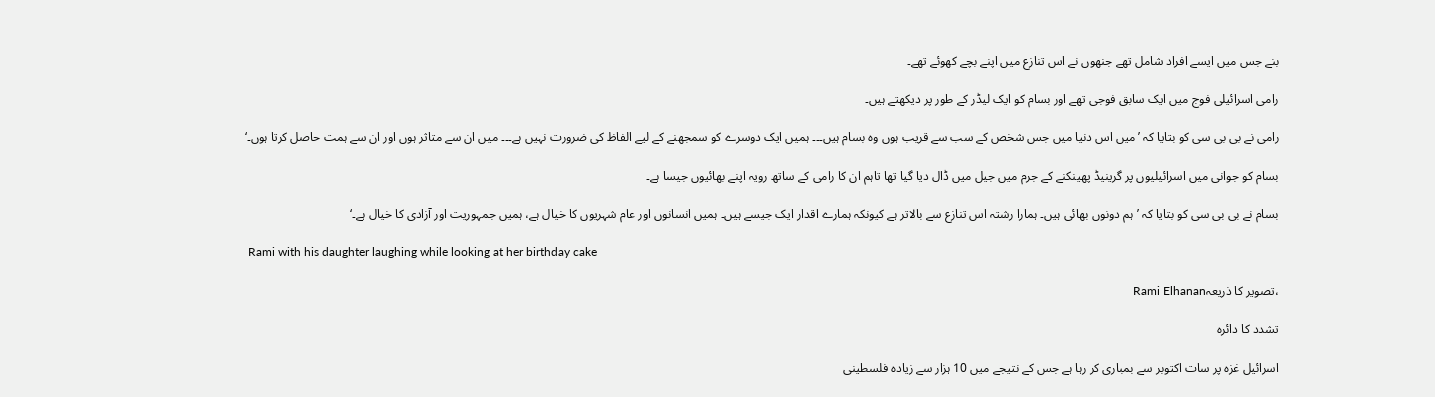بنے جس میں ایسے افراد شامل تھے جنھوں نے اس تنازع میں اپنے بچے کھوئے تھے۔

رامی اسرائیلی فوج میں ایک سابق فوجی تھے اور بسام کو ایک لیڈر کے طور پر دیکھتے ہیں۔

رامی نے بی بی سی کو بتایا کہ ’میں اس دنیا میں جس شخص کے سب سے قریب ہوں وہ بسام ہیں۔۔۔ ہمیں ایک دوسرے کو سمجھنے کے لیے الفاظ کی ضرورت نہیں ہے۔۔۔ میں ان سے متاثر ہوں اور ان سے ہمت حاصل کرتا ہوں۔‘

بسام کو جوانی میں اسرائیلیوں پر گرینیڈ پھینکنے کے جرم میں جیل میں ڈال دیا گیا تھا تاہم ان کا رامی کے ساتھ رویہ اپنے بھائیوں جیسا ہے۔

بسام نے بی بی سی کو بتایا کہ ’ہم دونوں بھائی ہیں۔ ہمارا رشتہ اس تنازع سے بالاتر ہے کیونکہ ہمارے اقدار ایک جیسے ہیں۔ ہمیں انسانوں اور عام شہریوں کا خیال ہے، ہمیں جمہوریت اور آزادی کا خیال ہے۔‘

 Rami with his daughter laughing while looking at her birthday cake

،تصویر کا ذریعہRami Elhanan

تشدد کا دائرہ

اسرائیل غزہ پر سات اکتوبر سے بمباری کر رہا ہے جس کے نتیجے میں 10 ہزار سے زیادہ فلسطینی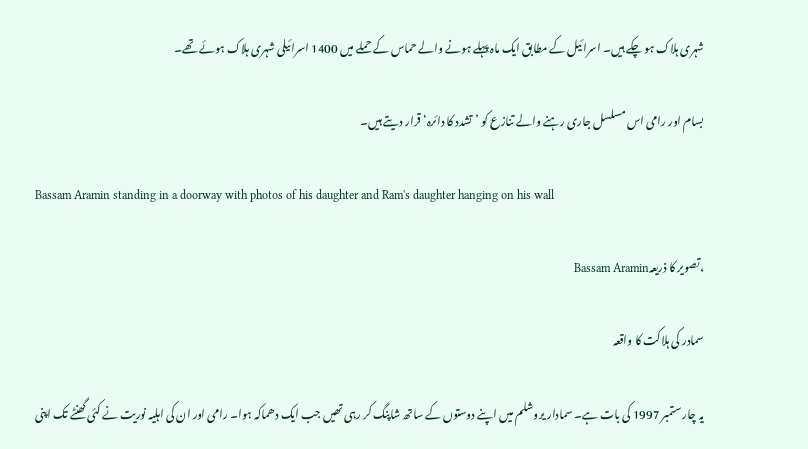شہری ہلاک ہو چکے ہیں۔ اسرائیل کے مطابق ایک ماہ پہلے ہونے والے حماس کے حملے میں 1400 اسرائیلی شہری ہلاک ہوئے تھے۔

بسام اور رامی اس مسلسل جاری رہنے والے تنازع کو ’تشدد کا دائرہ‘ قرار دیتے ہیں۔

Bassam Aramin standing in a doorway with photos of his daughter and Ram's daughter hanging on his wall

،تصویر کا ذریعہBassam Aramin

سمادر کی ہلاکت کا واقعہ

یہ چار ستمبر 1997 کی بات ہے۔ سمادار یروشلم میں اپنے دوستوں کے ساتھ شاپنگ کر رہی تھیں جب ایک دھماکہ ہوا۔ رامی اور ان کی اہلیہ نوریت نے کئی گھنٹے تک اپنی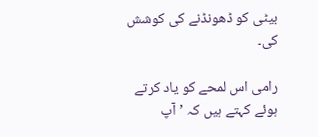بیٹی کو ڈھونڈنے کی کوشش کی۔

رامی اس لمحے کو یاد کرتے ہوئے کہتے ہیں کہ ’آپ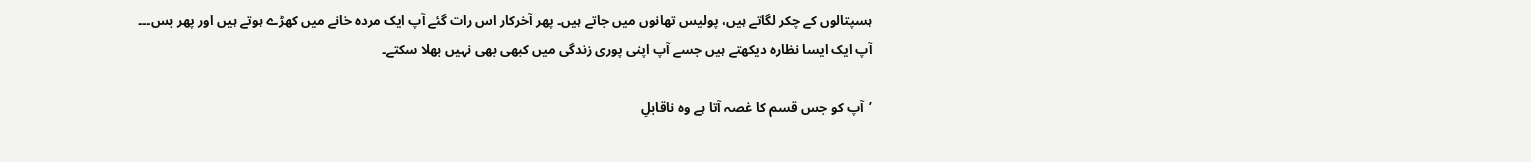ہسپتالوں کے چکر لگاتے ہیں، پولیس تھانوں میں جاتے ہیں۔ پھر آخرکار اس رات گئے آپ ایک مردہ خانے میں کھڑے ہوتے ہیں اور پھر بس۔۔۔ آپ ایک ایسا نظارہ دیکھتے ہیں جسے آپ اپنی پوری زندگی میں کبھی بھی نہیں بھلا سکتے۔

’آپ کو جس قسم کا غصہ آتا ہے وہ ناقابلِ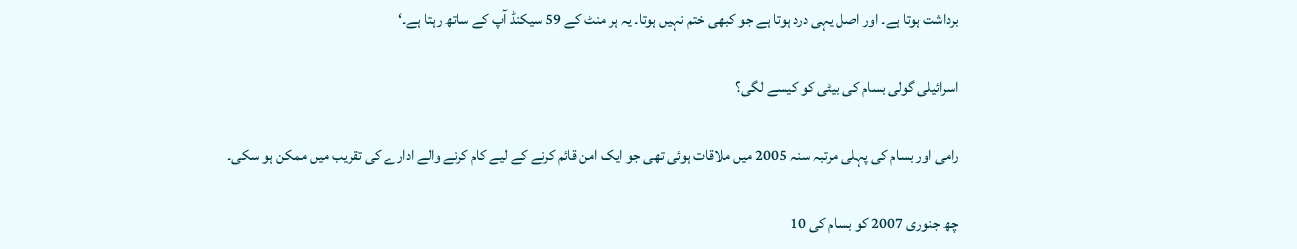برداشت ہوتا ہے۔ اور اصل یہی درد ہوتا ہے جو کبھی ختم نہیں ہوتا۔ یہ ہر منٹ کے 59 سیکنڈ آپ کے ساتھ رہتا ہے۔‘

اسرائیلی گولی بسام کی بیٹی کو کیسے لگی؟

رامی اور بسام کی پہلی مرتبہ سنہ 2005 میں ملاقات ہوئی تھی جو ایک امن قائم کرنے کے لیے کام کرنے والے ادارے کی تقریب میں ممکن ہو سکی۔

چھ جنوری 2007 کو بسام کی 10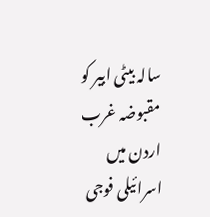سالہ بیٹی ابیر کو مقبوضہ غرب اردن میں اسرائیلی فوجی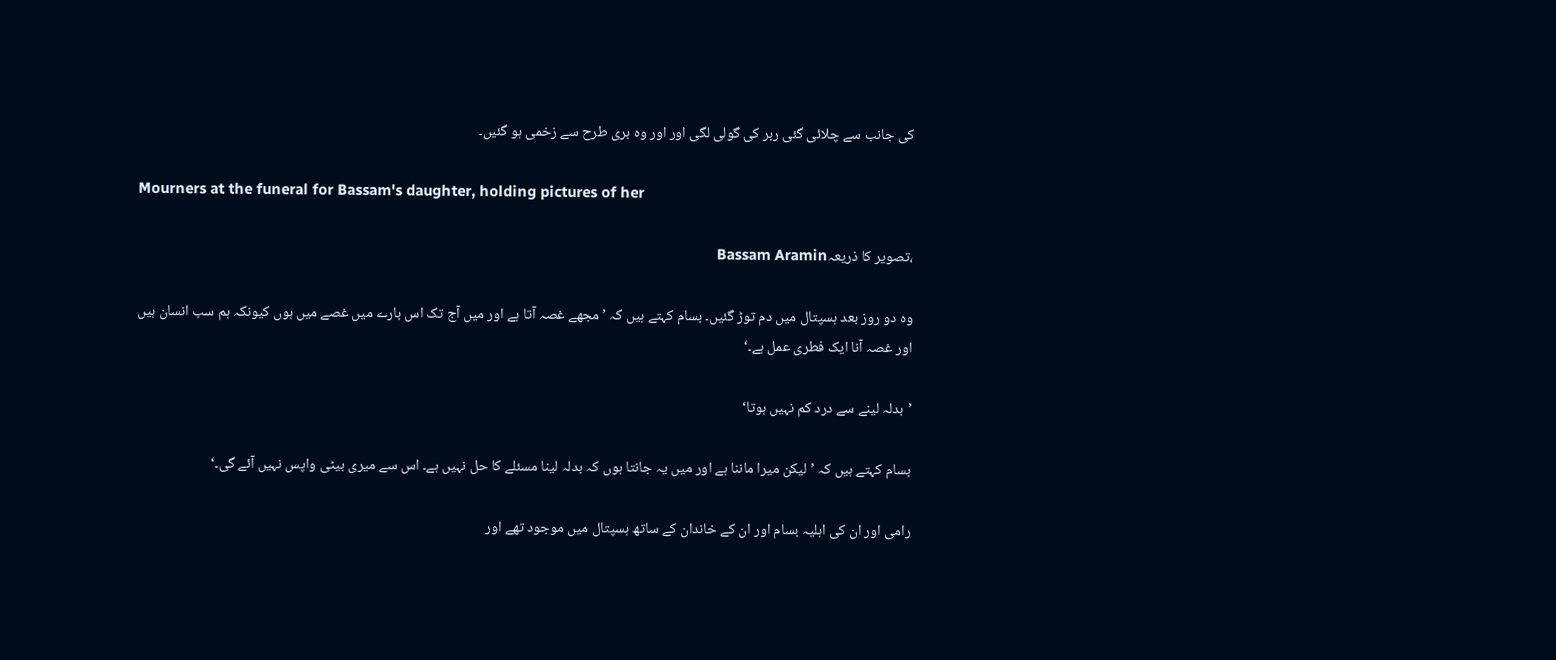کی جانب سے چلائی گئی ربر کی گولی لگی اور اور وہ بری طرح سے زخمی ہو گئیں۔

Mourners at the funeral for Bassam's daughter, holding pictures of her

،تصویر کا ذریعہBassam Aramin

وہ دو روز بعد ہسپتال میں دم توڑ گئیں۔ بسام کہتے ہیں کہ ’مجھے غصہ آتا ہے اور میں آج تک اس بارے میں غصے میں ہوں کیونکہ ہم سب انسان ہیں اور غصہ آنا ایک فطری عمل ہے۔‘

’بدلہ لینے سے درد کم نہیں ہوتا‘

بسام کہتے ہیں کہ ’لیکن میرا ماننا ہے اور میں یہ جانتا ہوں کہ بدلہ لینا مسئلے کا حل نہیں ہے۔ اس سے میری بیٹی واپس نہیں آئے گی۔‘

رامی اور ان کی اہلیہ بسام اور ان کے خاندان کے ساتھ ہسپتال میں موجود تھے اور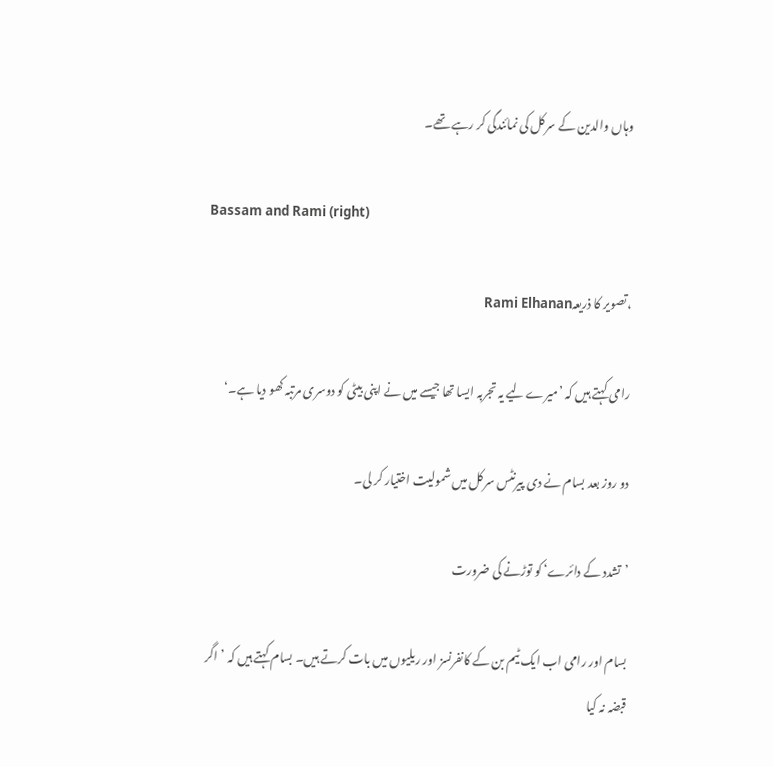وہاں والدین کے سرکل کی نمائندگی کر رہے تھے۔

Bassam and Rami (right)

،تصویر کا ذریعہRami Elhanan

رامی کہتے ہیں کہ ’میرے لیے یہ تجربہ ایسا تھا جیسے میں نے اپنی بیٹی کو دوسری مرتبہ کھو دیا ہے۔‘

دو روز بعد بسام نے دی پیرنٹس سرکل میں شمولیت اختیار کر لی۔

’تشدد کے دائرے‘ کو توڑنے کی ضرورت

بسام اور رامی اب ایک ٹیم بن کے کانفرنسز اور ریلیوں میں بات کرتے ہیں۔ بسام کہتے ہیں کہ ’اگر قبضہ نہ کیا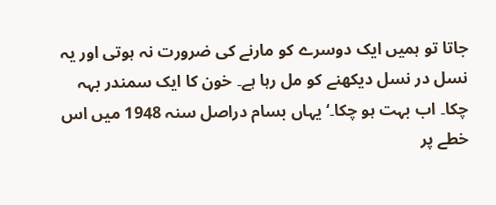جاتا تو ہمیں ایک دوسرے کو مارنے کی ضرورت نہ ہوتی اور یہ نسل در نسل دیکھنے کو مل رہا ہے۔ خون کا ایک سمندر بہہ چکا۔ اب بہت ہو چکا۔‘ یہاں بسام دراصل سنہ 1948 میں اس خطے پر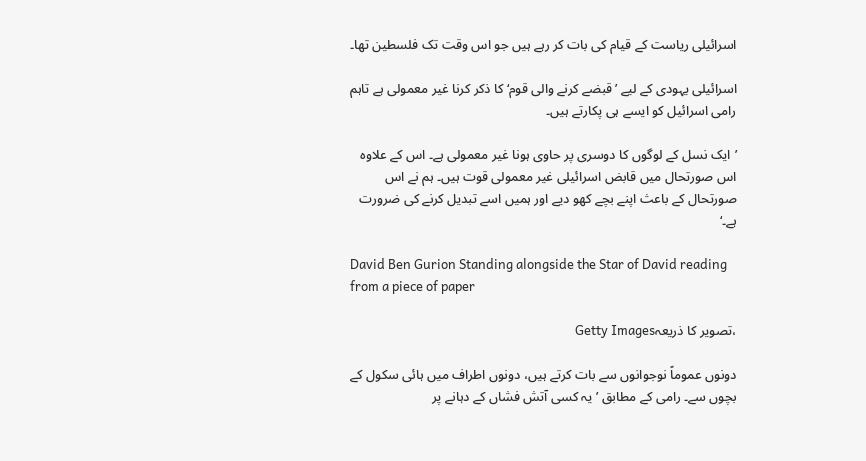اسرائیلی ریاست کے قیام کی بات کر رہے ہیں جو اس وقت تک فلسطین تھا۔

اسرائیلی یہودی کے لیے ’قبضے کرنے والی قوم‘ کا ذکر کرنا غیر معمولی ہے تاہم رامی اسرائیل کو ایسے ہی پکارتے ہیں۔

’ایک نسل کے لوگوں کا دوسری پر حاوی ہونا غیر معمولی ہے۔ اس کے علاوہ اس صورتحال میں قابض اسرائیلی غیر معمولی قوت ہیں۔ ہم نے اس صورتحال کے باعث اپنے بچے کھو دیے اور ہمیں اسے تبدیل کرنے کی ضرورت ہے۔‘

David Ben Gurion Standing alongside the Star of David reading from a piece of paper

،تصویر کا ذریعہGetty Images

دونوں عموماً نوجوانوں سے بات کرتے ہیں، دونوں اطراف میں ہائی سکول کے بچوں سے۔ رامی کے مطابق ’یہ کسی آتش فشاں کے دہانے پر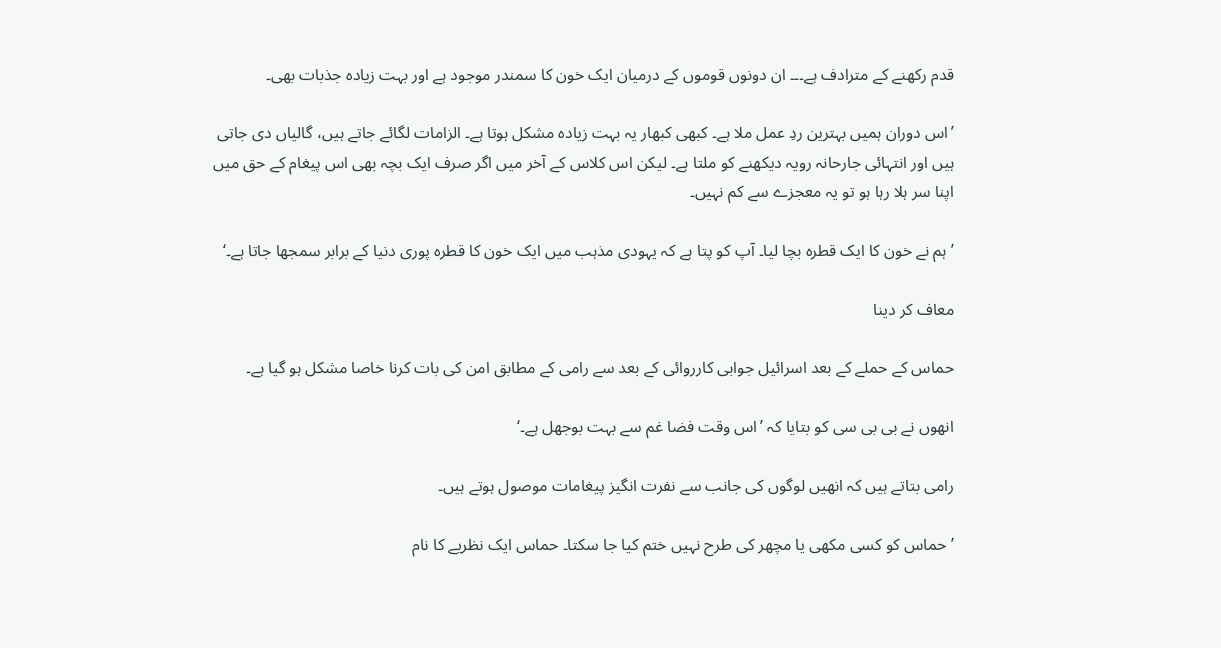قدم رکھنے کے مترادف ہے۔۔۔ ان دونوں قوموں کے درمیان ایک خون کا سمندر موجود ہے اور بہت زیادہ جذبات بھی۔

’اس دوران ہمیں بہترین ردِ عمل ملا ہے۔ کبھی کبھار یہ بہت زیادہ مشکل ہوتا ہے۔ الزامات لگائے جاتے ہیں، گالیاں دی جاتی ہیں اور انتہائی جارحانہ رویہ دیکھنے کو ملتا ہے۔ لیکن اس کلاس کے آخر میں اگر صرف ایک بچہ بھی اس پیغام کے حق میں اپنا سر ہلا رہا ہو تو یہ معجزے سے کم نہیں۔

’ہم نے خون کا ایک قطرہ بچا لیا۔ آپ کو پتا ہے کہ یہودی مذہب میں ایک خون کا قطرہ پوری دنیا کے برابر سمجھا جاتا ہے۔‘

معاف کر دینا

حماس کے حملے کے بعد اسرائیل جوابی کارروائی کے بعد سے رامی کے مطابق امن کی بات کرنا خاصا مشکل ہو گیا ہے۔

انھوں نے بی بی سی کو بتایا کہ ’اس وقت فضا غم سے بہت بوجھل ہے۔‘

رامی بتاتے ہیں کہ انھیں لوگوں کی جانب سے نفرت انگیز پیغامات موصول ہوتے ہیں۔

’حماس کو کسی مکھی یا مچھر کی طرح نہیں ختم کیا جا سکتا۔ حماس ایک نظریے کا نام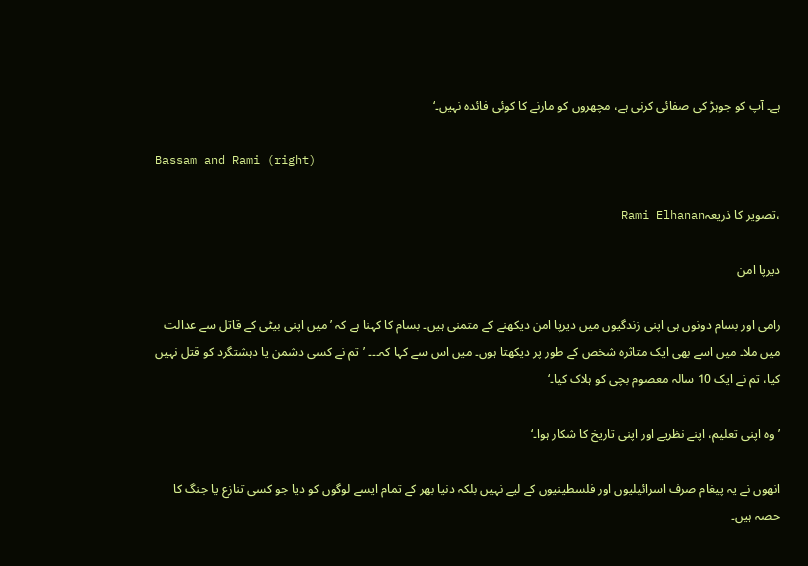ہے۔ آپ کو جوہڑ کی صفائی کرنی ہے، مچھروں کو مارنے کا کوئی فائدہ نہیں۔‘

Bassam and Rami (right)

،تصویر کا ذریعہRami Elhanan

دیرپا امن

رامی اور بسام دونوں ہی اپنی زندگیوں میں دیرپا امن دیکھنے کے متمنی ہیں۔ بسام کا کہنا ہے کہ ’میں اپنی بیٹی کے قاتل سے عدالت میں ملا۔ میں اسے بھی ایک متاثرہ شخص کے طور پر دیکھتا ہوں۔ میں اس سے کہا کہ۔۔۔ ’تم نے کسی دشمن یا دہشتگرد کو قتل نہیں کیا، تم نے ایک 10 سالہ معصوم بچی کو ہلاک کیا۔‘

’وہ اپنی تعلیم، اپنے نظریے اور اپنی تاریخ کا شکار ہوا۔‘

انھوں نے یہ پیغام صرف اسرائیلیوں اور فلسطینیوں کے لیے نہیں بلکہ دنیا بھر کے تمام ایسے لوگوں کو دیا جو کسی تنازع یا جنگ کا حصہ ہیں۔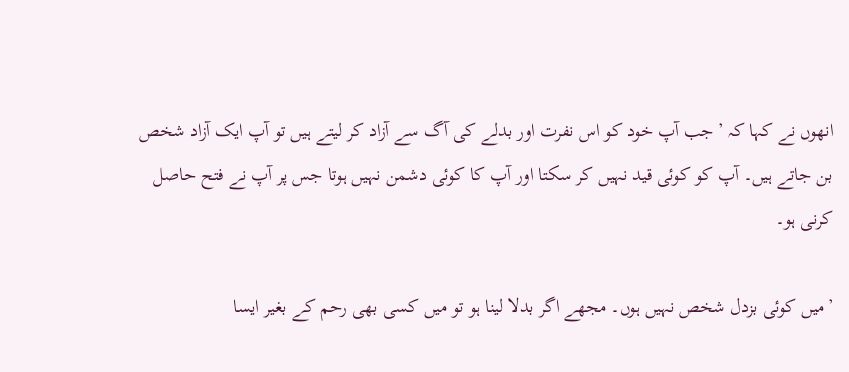انھوں نے کہا کہ ’جب آپ خود کو اس نفرت اور بدلے کی آگ سے آزاد کر لیتے ہیں تو آپ ایک آزاد شخص بن جاتے ہیں۔ آپ کو کوئی قید نہیں کر سکتا اور آپ کا کوئی دشمن نہیں ہوتا جس پر آپ نے فتح حاصل کرنی ہو۔

’میں کوئی بزدل شخص نہیں ہوں۔ مجھے اگر بدلا لینا ہو تو میں کسی بھی رحم کے بغیر ایسا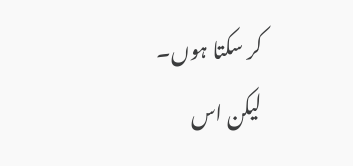کر سکتا ہوں۔ لیکن اس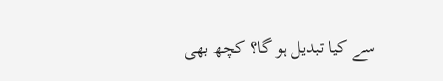سے کیا تبدیل ہو گا؟ کچھ بھی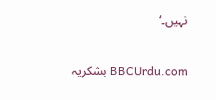نہیں۔‘

BBCUrdu.com بشکریہ